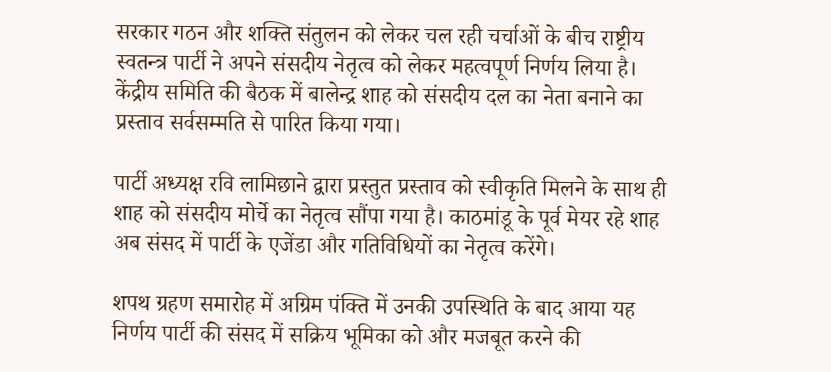सरकार गठन और शक्ति संतुलन को लेकर चल रही चर्चाओं के बीच राष्ट्रीय स्वतन्त्र पार्टी ने अपने संसदीय नेतृत्व को लेकर महत्वपूर्ण निर्णय लिया है। केंद्रीय समिति की बैठक में बालेन्द्र शाह को संसदीय दल का नेता बनाने का प्रस्ताव सर्वसम्मति से पारित किया गया।

पार्टी अध्यक्ष रवि लामिछाने द्वारा प्रस्तुत प्रस्ताव को स्वीकृति मिलने के साथ ही शाह को संसदीय मोर्चे का नेतृत्व सौंपा गया है। काठमांडू के पूर्व मेयर रहे शाह अब संसद में पार्टी के एजेंडा और गतिविधियों का नेतृत्व करेंगे।

शपथ ग्रहण समारोह में अग्रिम पंक्ति में उनकी उपस्थिति के बाद आया यह निर्णय पार्टी की संसद में सक्रिय भूमिका को और मजबूत करने की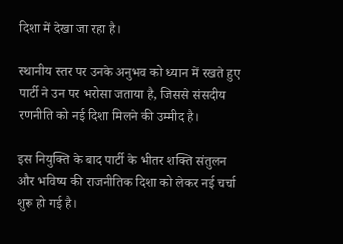दिशा में देखा जा रहा है।

स्थानीय स्तर पर उनके अनुभव को ध्यान में रखते हुए पार्टी ने उन पर भरोसा जताया है, जिससे संसदीय रणनीति को नई दिशा मिलने की उम्मीद है।

इस नियुक्ति के बाद पार्टी के भीतर शक्ति संतुलन और भविष्य की राजनीतिक दिशा को लेकर नई चर्चा शुरू हो गई है।